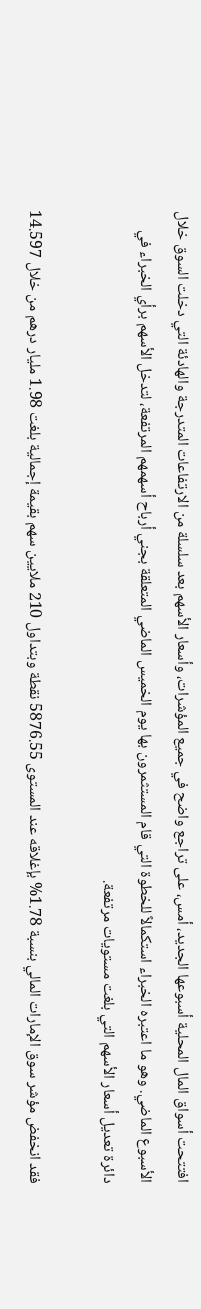افتتحت أسواق المال المحلية أسبوعها الجديد، أمس، على تراجع واضح في جميع المؤشرات، وأسعار الأسهم بعد سلسلة من الارتفاعات المتدرجة والهادئة التي دخلت السوق خلال الأسبوع الماضي. وهو ما اعتبره الخبراء استكمالاً للخطوة التي قام المستثمرون بها يوم الخميس الماضي المتعلقة بجني أرباح أسهمهم المرتفعة، لتدخل الأسهم برأي الخبراء في دائرة تعديل أسعار الأسهم التي بلغت مستويات مرتفعة.

فقد انخفض مؤشر سوق الإمارات المالي بنسبة 1.78% بإغلاقه عند المستوى 5876.55 نقطة وبتداول 210 ملايين سهم بقيمة إجمالية بلغت 1.98 مليار درهم من خلال 14.597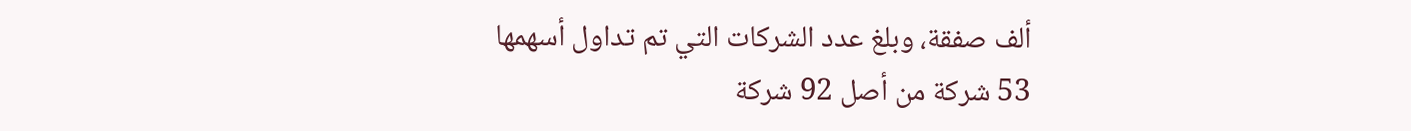ألف صفقة، وبلغ عدد الشركات التي تم تداول أسهمها 53 شركة من أصل 92 شركة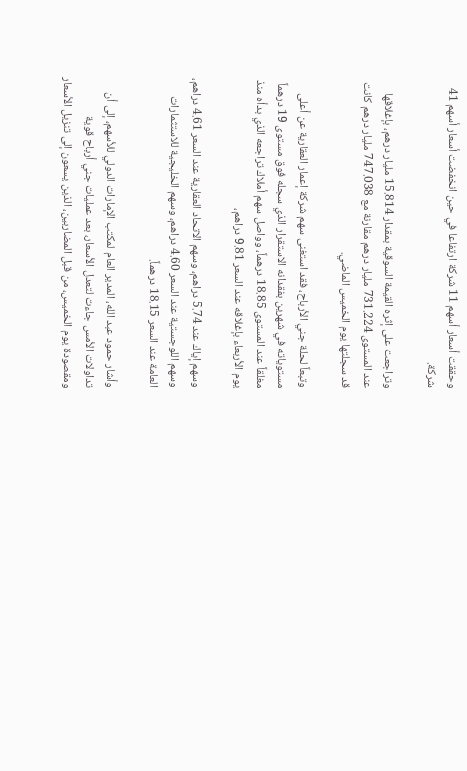وحققت أسعار أسهم 11 شركة ارتفاعا في حين انخفضت أسعار أسهم 41 شركة.

وتراجعت على إثره القيمة السوقية بمقدار 15.814 مليار درهم، بإغلاقها عند المستوى 731.224 مليار درهم مقارنة مع 747.038 مليار درهم كانت قد سجلتها يوم الخميس الماضي.

وتبعاً لحلة جني الأرباح، فقد استغنى سهم شركة إعمار العقارية عن أعلى مستوياته في شهرين بفقدانه الاستقرار الذي سجله فوق مستوى 19 درهماً مغلقاً عند المستوى 18.85 درهماً، وواصل سهم أملاك تراجعه الذي بدأه منذ يوم الأربعاء بإغلاقه عند السعر 9.81 دراهم،

وسهم إياك عند 5.74 دراهم، وسهم الاتحاد العقارية عند السعر 4.61 دراهم، وسهم اللوجستية عند السعر 4.60 دراهم، وسهم الخليجية للاستثمارات العامة عند السعر 18.15 درهماً.

وأشار حمود عبد الله، المدير العام لمكتب الإمارات الدولي للأسهم، إلى أن تداولات الأمس جاءت لتعدل الأسعار، بعد عمليات جني أرباح قوية ومقصودة يوم الخميس، من قبل المضاربين، الذين يسعون إلى تنزيل الأسعار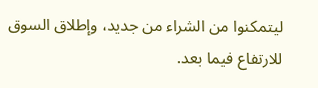ليتمكنوا من الشراء من جديد، وإطلاق السوق للارتفاع فيما بعد.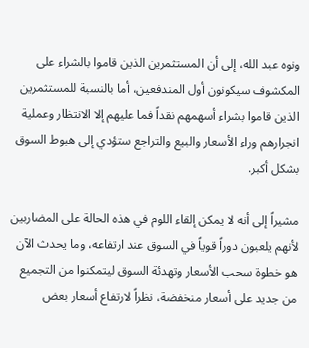ونوه عبد الله، إلى أن المستثمرين الذين قاموا بالشراء على المكشوف سيكونون أول المندفعين، أما بالنسبة للمستثمرين الذين قاموا بشراء أسهمهم نقداً فما عليهم إلا الانتظار وعملية انجرارهم وراء الأسعار والبيع والتراجع ستؤدي إلى هبوط السوق بشكل أكبر.

مشيراً إلى أنه لا يمكن إلقاء اللوم في هذه الحالة على المضاربين لأنهم يلعبون دوراً قوياً في السوق عند ارتفاعه، وما يحدث الآن هو خطوة سحب الأسعار وتهدئة السوق ليتمكنوا من التجميع من جديد على أسعار منخفضة، نظراً لارتفاع أسعار بعض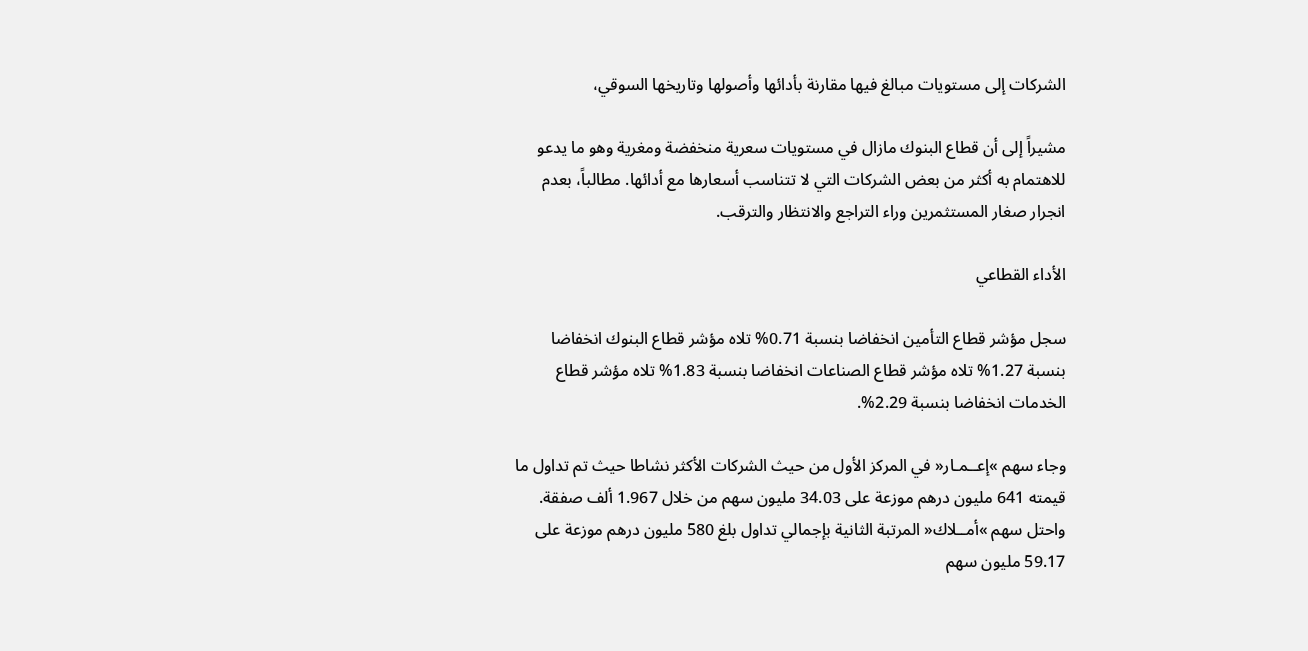الشركات إلى مستويات مبالغ فيها مقارنة بأدائها وأصولها وتاريخها السوقي،

مشيراً إلى أن قطاع البنوك مازال في مستويات سعرية منخفضة ومغرية وهو ما يدعو للاهتمام به أكثر من بعض الشركات التي لا تتناسب أسعارها مع أدائها. مطالباً، بعدم انجرار صغار المستثمرين وراء التراجع والانتظار والترقب.

الأداء القطاعي

سجل مؤشر قطاع التأمين انخفاضا بنسبة 0.71% تلاه مؤشر قطاع البنوك انخفاضا بنسبة 1.27% تلاه مؤشر قطاع الصناعات انخفاضا بنسبة 1.83% تلاه مؤشر قطاع الخدمات انخفاضا بنسبة 2.29%.

وجاء سهم »إعــمـار« في المركز الأول من حيث الشركات الأكثر نشاطا حيث تم تداول ما قيمته 641 مليون درهم موزعة على 34.03 مليون سهم من خلال 1.967 ألف صفقة. واحتل سهم »أمــلاك« المرتبة الثانية بإجمالي تداول بلغ 580 مليون درهم موزعة على 59.17 مليون سهم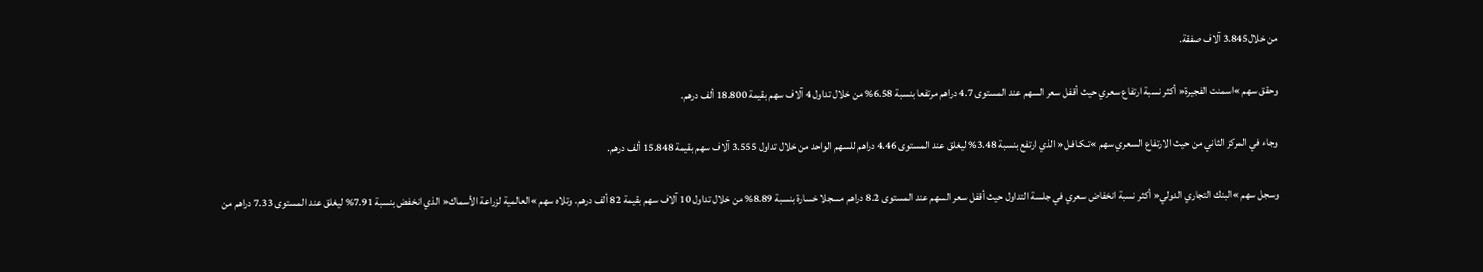من خلال3.845 آلاف صفقة.

وحقق سهم »اسمنت الفجيرة« أكثر نسبة ارتفاع سعري حيث أقفل سعر السهم عند المستوى 4.7 دراهم مرتفعا بنسبة 6.58% من خلال تداول 4 آلاف سهم بقيمة 18.800 ألف درهم.

وجاء في المركز الثاني من حيث الارتفاع السعري سهم »تـكـافـل« الذي ارتفع بنسبة 3.48% ليغلق عند المستوى 4.46 دراهم للسهم الواحد من خلال تداول 3.555 آلاف سهم بقيمة 15.848 ألف درهم.

وسجل سهم »البنك التجاري الدولي« أكثر نسبة انخفاض سعري في جلسة التداول حيث أقفل سعر السهم عند المستوى 8.2 دراهم مسجلا خسارة بنسبة 8.89% من خلال تداول 10 آلاف سهم بقيمة 82 ألف درهم. وتلاه سهم »العالمية لزراعة الأسماك« الذي انخفض بنسبة 7.91% ليغلق عند المستوى 7.33 دراهم من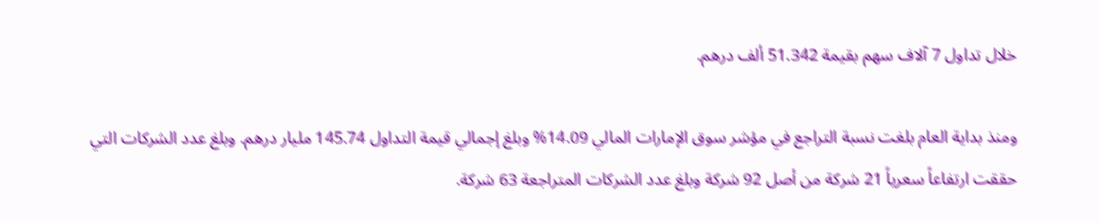خلال تداول 7 آلاف سهم بقيمة 51.342 ألف درهم.

ومنذ بداية العام بلغت نسبة التراجع في مؤشر سوق الإمارات المالي 14.09% وبلغ إجمالي قيمة التداول 145.74 مليار درهم. وبلغ عدد الشركات التي حققت ارتفاعاً سعرياً 21 شركة من أصل 92 شركة وبلغ عدد الشركات المتراجعة 63 شركة.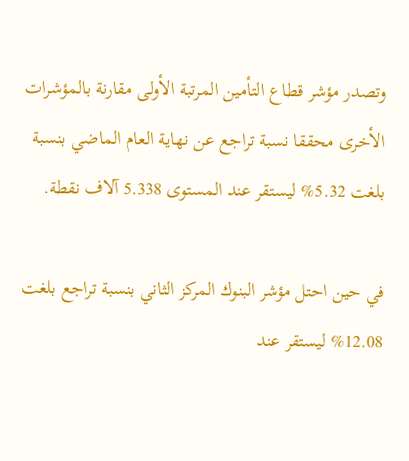وتصدر مؤشر قطاع التأمين المرتبة الأولى مقارنة بالمؤشرات الأخرى محققا نسبة تراجع عن نهاية العام الماضي بنسبة بلغت 5.32% ليستقر عند المستوى 5.338 آلاف نقطة.

في حين احتل مؤشر البنوك المركز الثاني بنسبة تراجع بلغت 12.08% ليستقر عند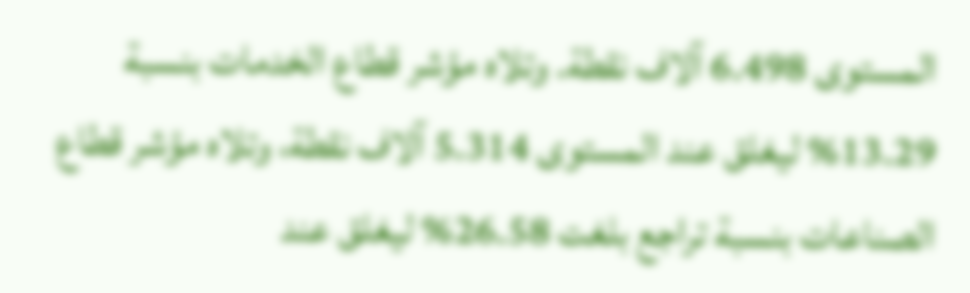المستوى 6.498 آلاف نقطة. وتلاه مؤشر قطاع الخدمات بنسبة 13.29% ليغلق عند المستوى 5.314 آلاف نقطة، وتلاه مؤشر قطاع الصناعات بنسبة تراجع بلغت 26.58% ليغلق عند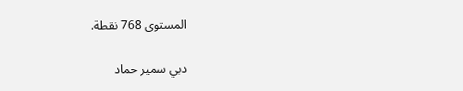المستوى 768 نقطة.

دبي سمير حماد